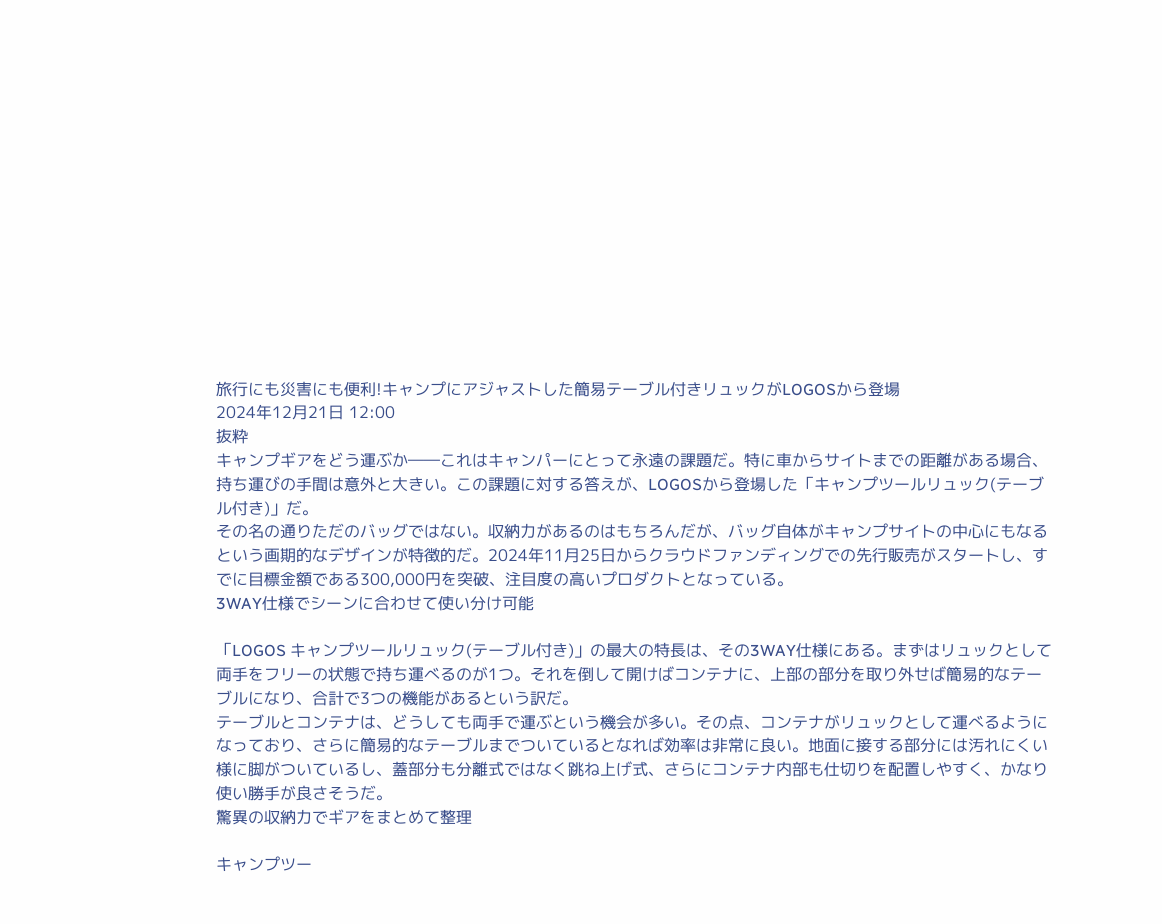旅行にも災害にも便利!キャンプにアジャストした簡易テーブル付きリュックがLOGOSから登場
2024年12月21日 12:00
抜粋
キャンプギアをどう運ぶか――これはキャンパーにとって永遠の課題だ。特に車からサイトまでの距離がある場合、持ち運びの手間は意外と大きい。この課題に対する答えが、LOGOSから登場した「キャンプツールリュック(テーブル付き)」だ。
その名の通りただのバッグではない。収納力があるのはもちろんだが、バッグ自体がキャンプサイトの中心にもなるという画期的なデザインが特徴的だ。2024年11月25日からクラウドファンディングでの先行販売がスタートし、すでに目標金額である300,000円を突破、注目度の高いプロダクトとなっている。
3WAY仕様でシーンに合わせて使い分け可能

「LOGOS キャンプツールリュック(テーブル付き)」の最大の特長は、その3WAY仕様にある。まずはリュックとして両手をフリーの状態で持ち運べるのが1つ。それを倒して開けばコンテナに、上部の部分を取り外せば簡易的なテーブルになり、合計で3つの機能があるという訳だ。
テーブルとコンテナは、どうしても両手で運ぶという機会が多い。その点、コンテナがリュックとして運べるようになっており、さらに簡易的なテーブルまでついているとなれば効率は非常に良い。地面に接する部分には汚れにくい様に脚がついているし、蓋部分も分離式ではなく跳ね上げ式、さらにコンテナ内部も仕切りを配置しやすく、かなり使い勝手が良さそうだ。
驚異の収納力でギアをまとめて整理

キャンプツー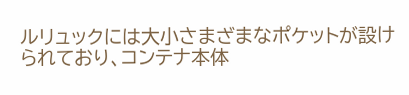ルリュックには大小さまざまなポケットが設けられており、コンテナ本体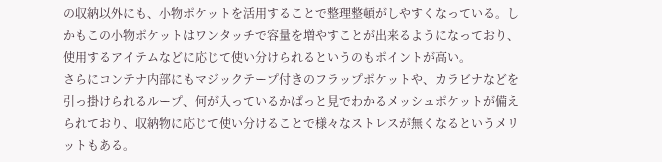の収納以外にも、小物ポケットを活用することで整理整頓がしやすくなっている。しかもこの小物ポケットはワンタッチで容量を増やすことが出来るようになっており、使用するアイテムなどに応じて使い分けられるというのもポイントが高い。
さらにコンテナ内部にもマジックテープ付きのフラップポケットや、カラビナなどを引っ掛けられるループ、何が入っているかぱっと見でわかるメッシュポケットが備えられており、収納物に応じて使い分けることで様々なストレスが無くなるというメリットもある。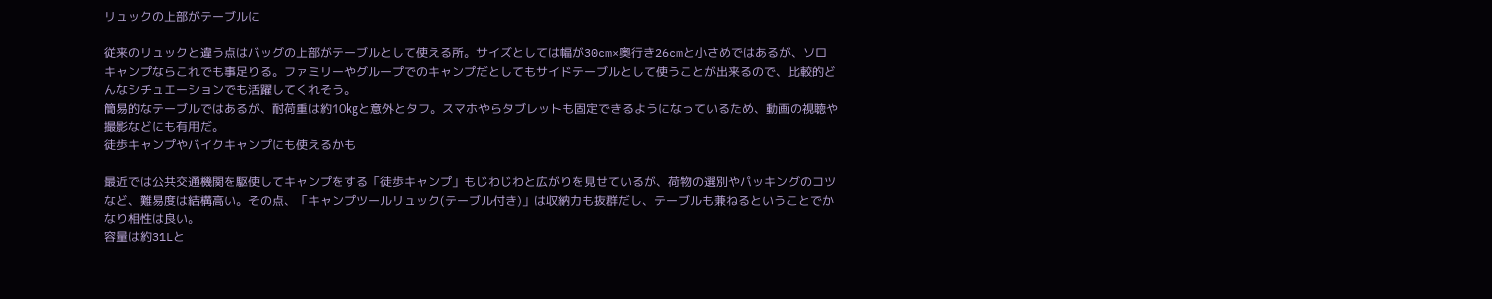リュックの上部がテーブルに

従来のリュックと違う点はバッグの上部がテーブルとして使える所。サイズとしては幅が30cm×奥行き26cmと小さめではあるが、ソロキャンプならこれでも事足りる。ファミリーやグループでのキャンプだとしてもサイドテーブルとして使うことが出来るので、比較的どんなシチュエーションでも活躍してくれそう。
簡易的なテーブルではあるが、耐荷重は約10㎏と意外とタフ。スマホやらタブレットも固定できるようになっているため、動画の視聴や撮影などにも有用だ。
徒歩キャンプやバイクキャンプにも使えるかも

最近では公共交通機関を駆使してキャンプをする「徒歩キャンプ」もじわじわと広がりを見せているが、荷物の選別やパッキングのコツなど、難易度は結構高い。その点、「キャンプツールリュック(テーブル付き)」は収納力も抜群だし、テーブルも兼ねるということでかなり相性は良い。
容量は約31Lと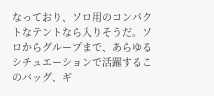なっており、ソロ用のコンパクトなテントなら入りそうだ。ソロからグループまで、あらゆるシチュエーションで活躍するこのバッグ、ギ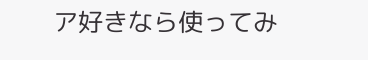ア好きなら使ってみ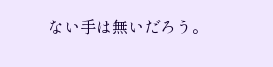ない手は無いだろう。